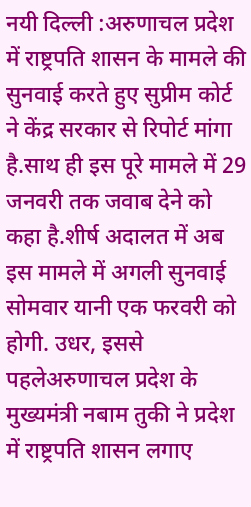नयी दिल्ली :अरुणाचल प्रदेश में राष्ट्रपति शासन के मामले की सुनवाई करते हुए सुप्रीम कोर्ट ने केंद्र सरकार से रिपोर्ट मांगा है.साथ ही इस पूरे मामले में 29 जनवरी तक जवाब देने को कहा है.शीर्ष अदालत में अब इस मामले में अगली सुनवाई सोमवार यानी एक फरवरी को होगी. उधर, इससे पहलेअरुणाचल प्रदेश के मुख्यमंत्री नबाम तुकी ने प्रदेश में राष्ट्रपति शासन लगाए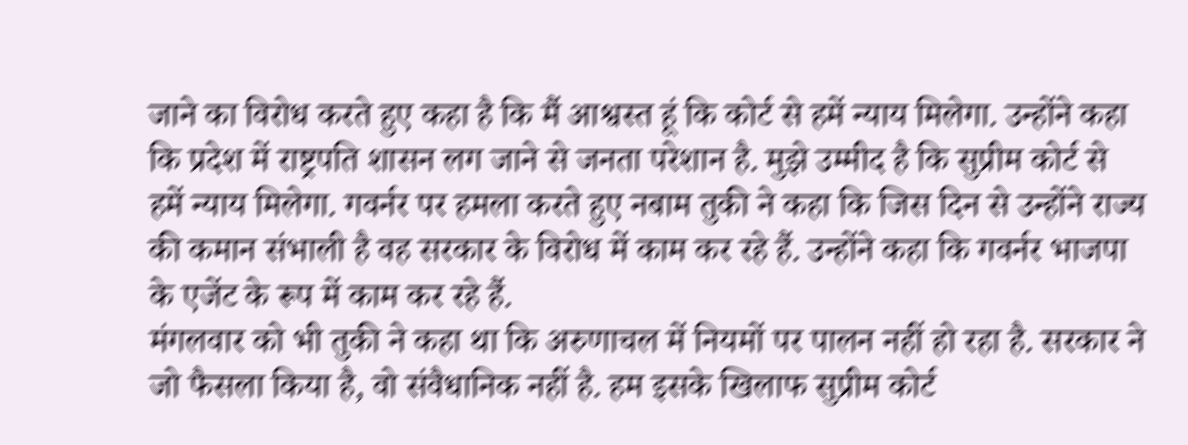जाने का विरोध करते हुए कहा है कि मैं आश्वस्त हूं कि कोर्ट से हमें न्याय मिलेगा. उन्होंने कहा कि प्रदेश में राष्ट्रपति शासन लग जाने से जनता परेशान है. मुझे उम्मीद है कि सुप्रीम कोर्ट से हमें न्याय मिलेगा. गवर्नर पर हमला करते हुए नबाम तुकी ने कहा कि जिस दिन से उन्होंने राज्य की कमान संभाली है वह सरकार के विरोध में काम कर रहे हैं. उन्होंने कहा कि गवर्नर भाजपा के एजेंट के रूप में काम कर रहे हैं.
मंगलवार को भी तुकी ने कहा था कि अरुणाचल में नियमों पर पालन नहीं हो रहा है. सरकार ने जो फैसला किया है, वो संवैधानिक नहीं है. हम इसके खिलाफ सुप्रीम कोर्ट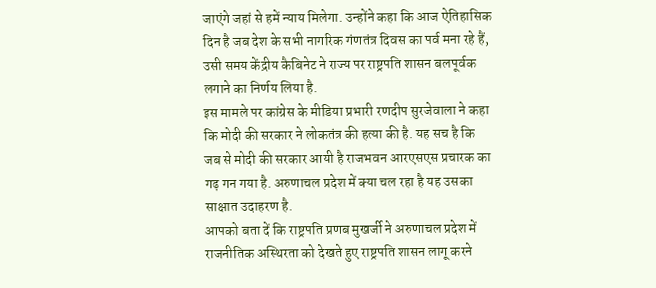जाएंगे जहां से हमें न्याय मिलेगा. उन्होंने कहा कि आज ऐतिहासिक दिन है जब देश के सभी नागरिक गंणतंत्र दिवस का पर्व मना रहे हैं, उसी समय केंद्रीय कैबिनेट ने राज्य पर राष्ट्रपति शासन बलपूर्वक लगाने का निर्णय लिया है.
इस मामले पर कांग्रेस के मीडिया प्रभारी रणदीप सुरजेवाला ने कहा कि मोदी की सरकार ने लोकतंत्र की हत्या की है. यह सच है कि जब से मोदी की सरकार आयी है राजभवन आरएसएस प्रचारक का गढ़ गन गया है. अरुणाचल प्रदेश में क्या चल रहा है यह उसका साक्षात उदाहरण है.
आपको बता दें कि राष्ट्रपति प्रणब मुखर्जी ने अरुणाचल प्रदेश में राजनीतिक अस्थिरता को देखते हुए राष्ट्रपति शासन लागू करने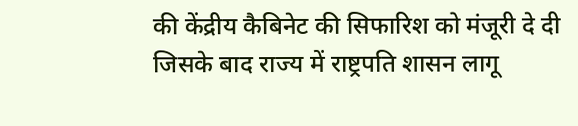की केंद्रीय कैबिनेट की सिफारिश को मंजूरी दे दी जिसके बाद राज्य में राष्ट्रपति शासन लागू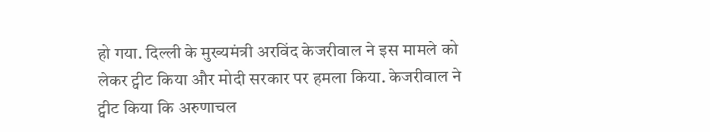हो गया. दिल्ली के मुख्यमंत्री अरविंद केजरीवाल ने इस मामले को लेकर ट्वीट किया और मोदी सरकार पर हमला किया. केजरीवाल ने ट्वीट किया कि अरुणाचल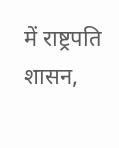में राष्ट्रपति शासन,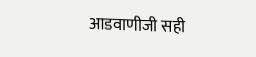आडवाणीजी सही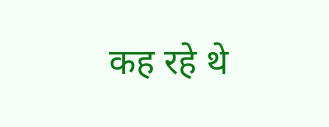कह रहे थे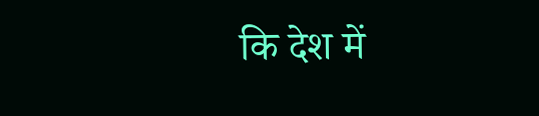कि देश में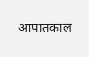आपातकाल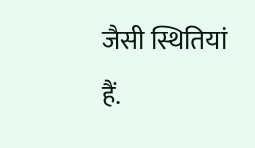जैसी स्थितियां हैं.